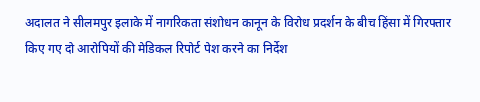अदालत ने सीलमपुर इलाके में नागरिकता संशोधन कानून के विरोध प्रदर्शन के बीच हिंसा में गिरफ्तार किए गए दो आरोपियों की मेडिकल रिपोर्ट पेश करने का निर्देश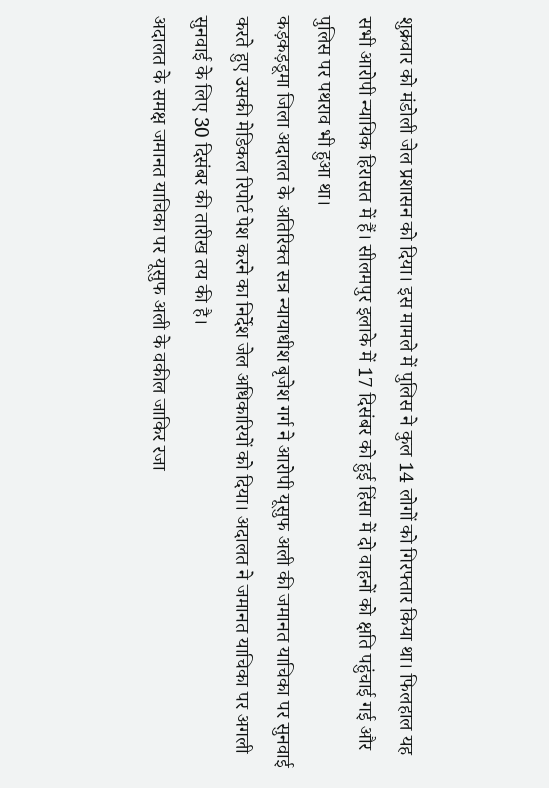शुक्रवार को मंडोली जेल प्रशासन को दिया। इस मामले में पुलिस ने कुल 14 लोगों को गिरफ्तार किया था। फिलहाल यह सभी आरोपी न्यायिक हिरासत में हैं। सीलमपुर इलाके में 17 दिसंबर को हुई हिंसा में दो वाहनों को क्षति पहुंचाई गई और पुलिस पर पथराव भी हुआ था।
कड़कड़डूमा जिला अदालत के अतिरिक्त सत्र न्यायाधीश बृजेश गर्ग ने आरोपी यूसुफ अली की जमानत याचिका पर सुनवाई करते हुए उसकी मेडिकल रिपोर्ट पेश करने का निर्देश जेल अधिकारियों को दिया। अदालत ने जमानत याचिका पर अगली सुनवाई के लिए 30 दिसंबर की तारीख तय की है।
अदालत के समक्ष जमानत याचिका पर यूसुफ अली के वकील जाकिर रजा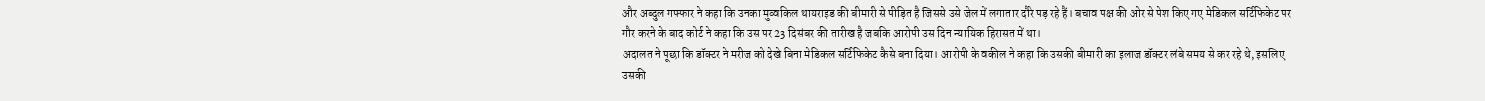और अब्दुल गफ्फार ने कहा कि उनका मुव्वकिल थायराइड की बीमारी से पीड़ित है जिससे उसे जेल में लगातार दौरे पड़ रहे हैं। बचाव पक्ष की ओर से पेश किए गए मेडिकल सर्टिफिकेट पर गौर करने के बाद कोर्ट ने कहा कि उस पर 23 दिसंबर की तारीख है जबकि आरोपी उस दिन न्यायिक हिरासत में था।
अदालत ने पूछा कि डॉक्टर ने मरीज को देखे बिना मेडिकल सर्टिफिकेट कैसे बना दिया। आरोपी के वकील ने कहा कि उसकी बीमारी का इलाज डॉक्टर लंबे समय से कर रहे थे, इसलिए उसकी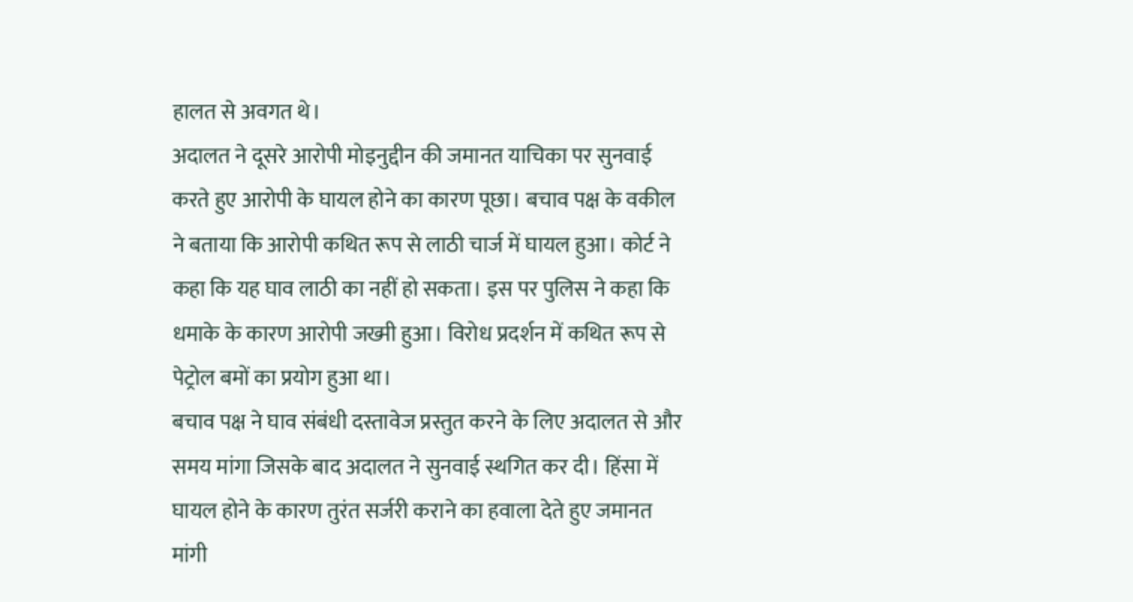हालत से अवगत थे।
अदालत ने दूसरे आरोपी मोइनुद्दीन की जमानत याचिका पर सुनवाई करते हुए आरोपी के घायल होने का कारण पूछा। बचाव पक्ष के वकील ने बताया कि आरोपी कथित रूप से लाठी चार्ज में घायल हुआ। कोर्ट ने कहा कि यह घाव लाठी का नहीं हो सकता। इस पर पुलिस ने कहा कि धमाके के कारण आरोपी जख्मी हुआ। विरोध प्रदर्शन में कथित रूप से पेट्रोल बमों का प्रयोग हुआ था।
बचाव पक्ष ने घाव संबंधी दस्तावेज प्रस्तुत करने के लिए अदालत से और समय मांगा जिसके बाद अदालत ने सुनवाई स्थगित कर दी। हिंसा में घायल होने के कारण तुरंत सर्जरी कराने का हवाला देते हुए जमानत मांगी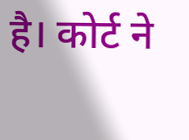है। कोर्ट ने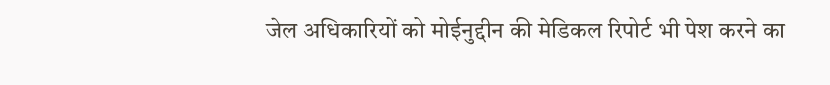जेल अधिकारियों को मोईनुद्दीन की मेडिकल रिपोर्ट भी पेश करने का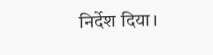निर्देश दिया।